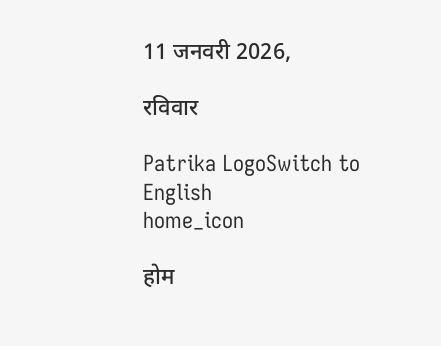11 जनवरी 2026,

रविवार

Patrika LogoSwitch to English
home_icon

होम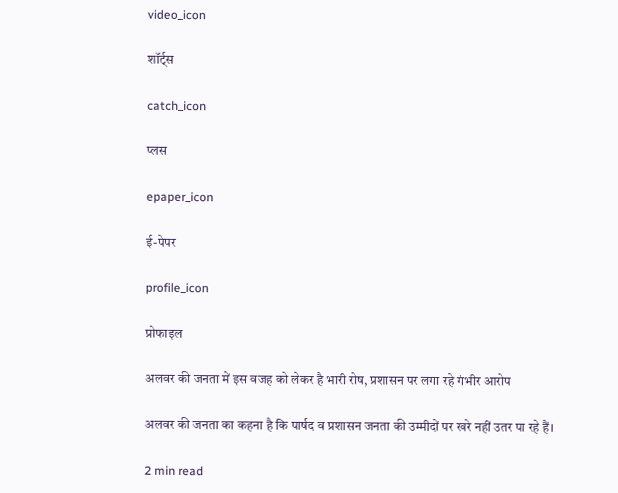video_icon

शॉर्ट्स

catch_icon

प्लस

epaper_icon

ई-पेपर

profile_icon

प्रोफाइल

अलवर की जनता में इस वजह को लेकर है भारी रोष, प्रशासन पर लगा रहे गंभीर आरोप

अलवर की जनता का कहना है कि पार्षद व प्रशासन जनता की उम्मीदों पर खरे नहीं उतर पा रहे हैं।

2 min read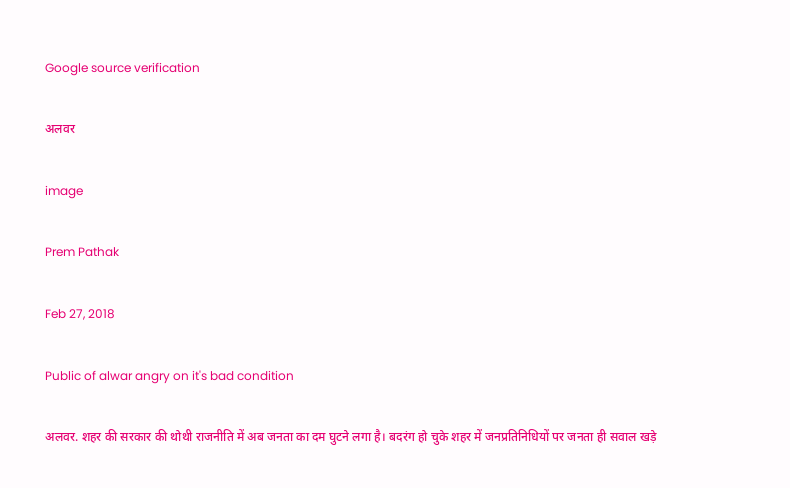Google source verification

अलवर

image

Prem Pathak

Feb 27, 2018

Public of alwar angry on it's bad condition

अलवर. शहर की सरकार की थोथी राजनीति में अब जनता का दम घुटने लगा है। बदरंग हो चुके शहर में जनप्रतिनिधियों पर जनता ही सवाल खड़े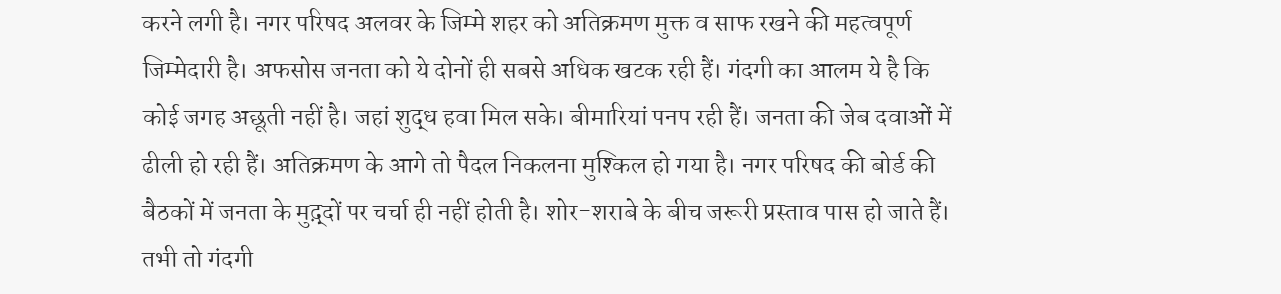करने लगी है। नगर परिषद अलवर के जिम्मे शहर को अतिक्रमण मुक्त व साफ रखने की महत्वपूर्ण जिम्मेदारी है। अफसोस जनता को ये दोनों ही सबसे अधिक खटक रही हैं। गंदगी का आलम ये है कि कोई जगह अछूती नहीं है। जहां शुद्ध हवा मिल सके। बीमारियां पनप रही हैं। जनता की जेब दवाओं में ढीली हो रही हैं। अतिक्रमण के आगे तो पैदल निकलना मुश्किल हो गया है। नगर परिषद की बोर्ड की बैठकों में जनता के मुद़्दों पर चर्चा ही नहीं होती है। शोर-शराबे के बीच जरूरी प्रस्ताव पास हो जाते हैं। तभी तो गंदगी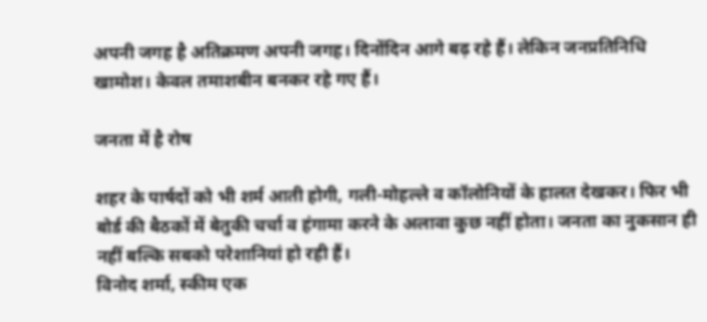अपनी जगह है अतिक्रमण अपनी जगह। दिनोंदिन आगे बढ़ रहे हैं। लेकिन जनप्रतिनिधि खामोश। केवल तमाशबीन बनकर रहे गए हैं।

जनता में है रोष

शहर के पार्षदों को भी शर्म आती होगी, गली-मोहल्ले व कॉलोनियों के हालत देखकर। फिर भी बोर्ड की बैठकों में बेतुकी चर्चा व हंगामा करने के अलावा कुछ नहीं होता। जनता का नुकसान ही नहीं बल्कि सबको परेशानियां हो रही हैं।
विनोद शर्मा, स्कीम एक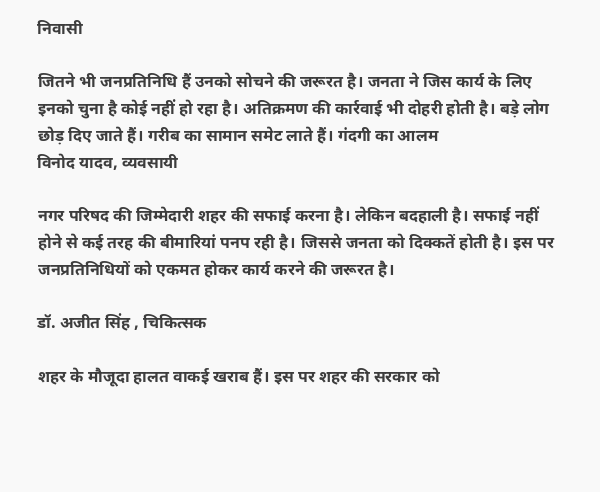निवासी

जितने भी जनप्रतिनिधि हैं उनको सोचने की जरूरत है। जनता ने जिस कार्य के लिए इनको चुना है कोई नहीं हो रहा है। अतिक्रमण की कार्रवाई भी दोहरी होती है। बड़े लोग छोड़ दिए जाते हैं। गरीब का सामान समेट लाते हैं। गंदगी का आलम
विनोद यादव, व्यवसायी

नगर परिषद की जिम्मेदारी शहर की सफाई करना है। लेकिन बदहाली है। सफाई नहीं होने से कई तरह की बीमारियां पनप रही है। जिससे जनता को दिक्कतें होती है। इस पर जनप्रतिनिधियों को एकमत होकर कार्य करने की जरूरत है।

डॉ. अजीत सिंह , चिकित्सक

शहर के मौजूदा हालत वाकई खराब हैं। इस पर शहर की सरकार को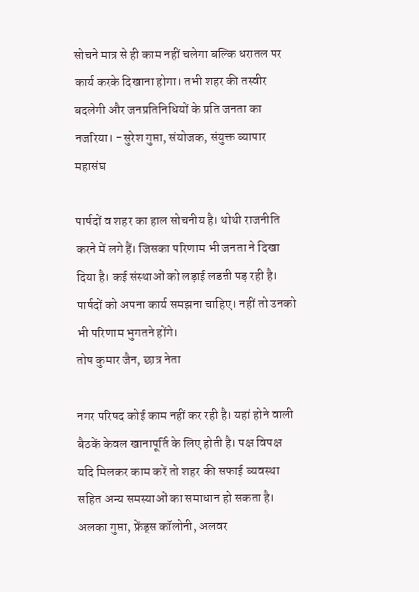सोचने मात्र से ही काम नहीं चलेगा बल्कि धरातल पर कार्य करके दिखाना होगा। तभी शहर की तस्वीर बदलेगी और जनप्रतिनिधियों के प्रति जनता का नजरिया। -सुरेश गुप्ता, संयोजक, संयुक्त व्यापार महासंघ

पार्षदों व शहर का हाल सोचनीय है। थोथी राजनीति करने में लगे हैं। जिसका परिणाम भी जनता ने दिखा दिया है। कई संस्थाओं को लड़ाई लडऩी पड़ रही है। पार्षदों को अपना कार्य समझना चाहिए। नहीं तो उनको भी परिणाम भुगतने होंगे।
तोष कुमार जैन, छात्र नेता

नगर परिषद कोई काम नहीं कर रही है। यहां होने वाली बैठकें केवल खानापूर्ति के लिए होती है। पक्ष विपक्ष यदि मिलकर काम करें तो शहर की सफाई व्यवस्था सहित अन्य समस्याओं का समाधान हो सकता है।
अलका गुप्ता, फ्रेंड्स कॉलोनी, अलवर